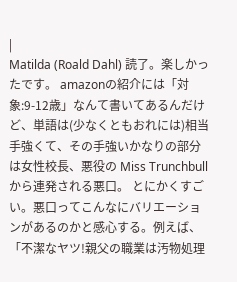|
Matilda (Roald Dahl) 読了。楽しかったです。 amazonの紹介には「対象:9-12歳」なんて書いてあるんだけど、単語は(少なくともおれには)相当手強くて、その手強いかなりの部分は女性校長、悪役の Miss Trunchbull から連発される悪口。 とにかくすごい。悪口ってこんなにバリエーションがあるのかと感心する。例えば、 「不潔なヤツ!親父の職業は汚物処理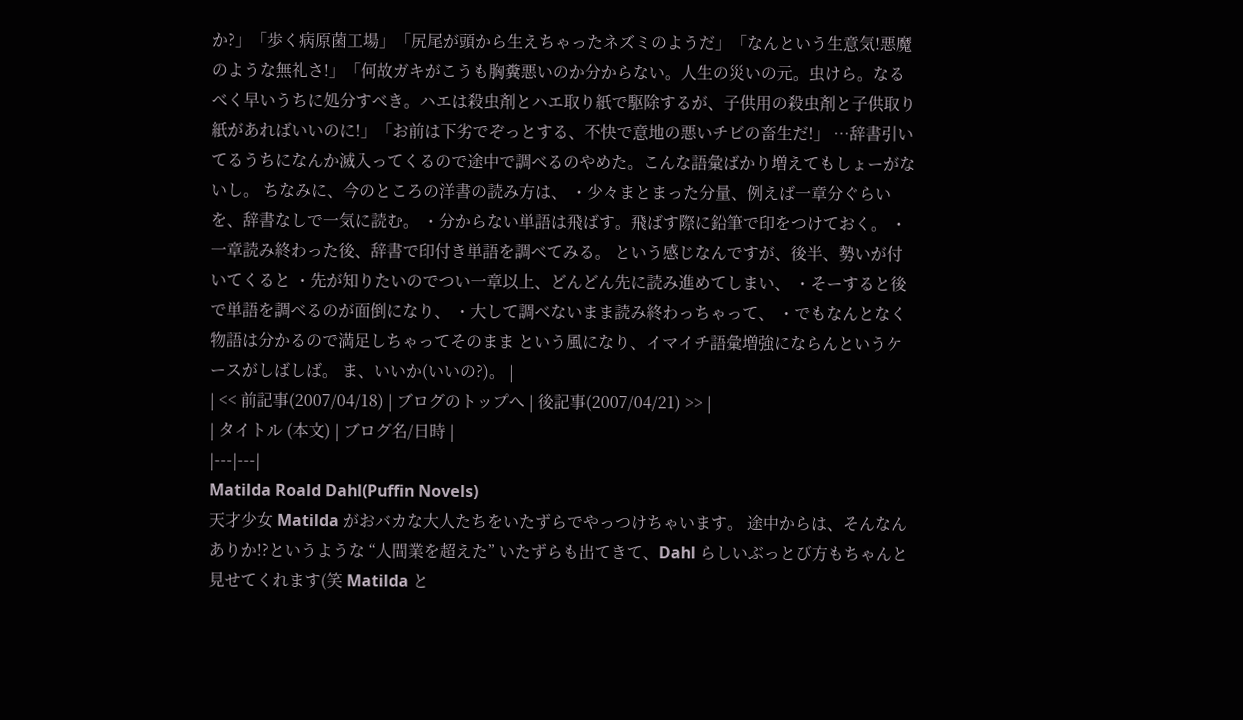か?」「歩く病原菌工場」「尻尾が頭から生えちゃったネズミのようだ」「なんという生意気!悪魔のような無礼さ!」「何故ガキがこうも胸糞悪いのか分からない。人生の災いの元。虫けら。なるべく早いうちに処分すべき。ハエは殺虫剤とハエ取り紙で駆除するが、子供用の殺虫剤と子供取り紙があればいいのに!」「お前は下劣でぞっとする、不快で意地の悪いチビの畜生だ!」 …辞書引いてるうちになんか滅入ってくるので途中で調べるのやめた。こんな語彙ばかり増えてもしょーがないし。 ちなみに、今のところの洋書の読み方は、 ・少々まとまった分量、例えば一章分ぐらいを、辞書なしで一気に読む。 ・分からない単語は飛ばす。飛ばす際に鉛筆で印をつけておく。 ・一章読み終わった後、辞書で印付き単語を調べてみる。 という感じなんですが、後半、勢いが付いてくると ・先が知りたいのでつい一章以上、どんどん先に読み進めてしまい、 ・そーすると後で単語を調べるのが面倒になり、 ・大して調べないまま読み終わっちゃって、 ・でもなんとなく物語は分かるので満足しちゃってそのまま という風になり、イマイチ語彙増強にならんというケースがしばしば。 ま、いいか(いいの?)。 |
| << 前記事(2007/04/18) | ブログのトップへ | 後記事(2007/04/21) >> |
| タイトル (本文) | ブログ名/日時 |
|---|---|
Matilda Roald Dahl(Puffin Novels)
天才少女 Matilda がおバカな大人たちをいたずらでやっつけちゃいます。 途中からは、そんなんありか!?というような “人間業を超えた” いたずらも出てきて、Dahl らしいぶっとび方もちゃんと見せてくれます(笑 Matilda と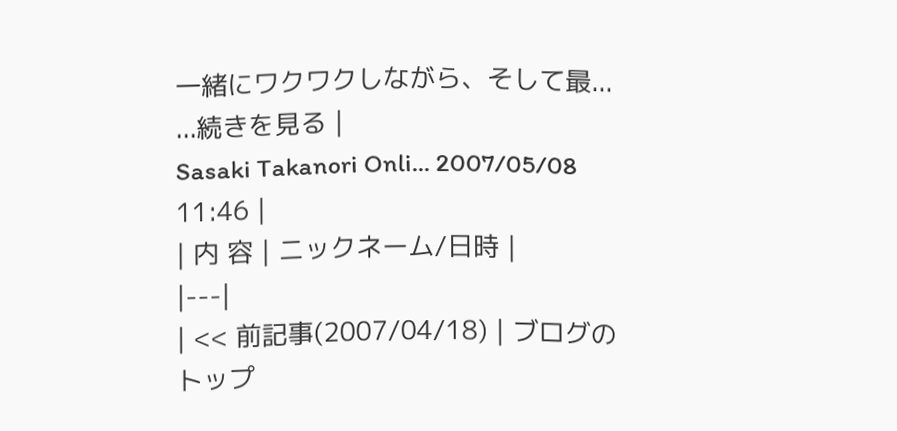一緒にワクワクしながら、そして最... ...続きを見る |
Sasaki Takanori Onli... 2007/05/08 11:46 |
| 内 容 | ニックネーム/日時 |
|---|
| << 前記事(2007/04/18) | ブログのトップ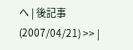へ | 後記事(2007/04/21) >> |